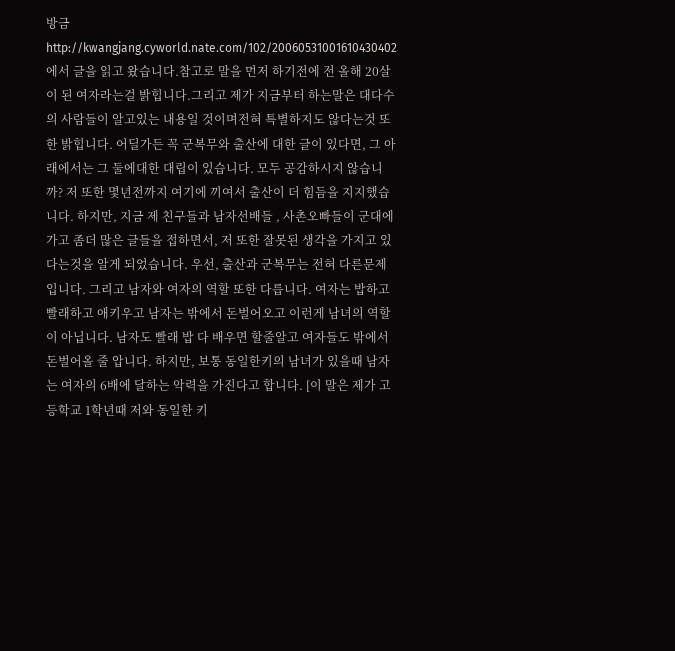방금 http://kwangjang.cyworld.nate.com/102/20060531001610430402에서 글을 읽고 왔습니다.참고로 말을 먼저 하기전에 전 올해 20살이 된 여자라는걸 밝힙니다.그리고 제가 지금부터 하는말은 대다수의 사람들이 알고있는 내용일 것이며전혀 특별하지도 않다는것 또한 밝힙니다. 어딜가든 꼭 군복무와 출산에 대한 글이 있다면, 그 아래에서는 그 둘에대한 대립이 있습니다. 모두 공감하시지 않습니까? 저 또한 몇년전까지 여기에 끼여서 출산이 더 힘듬을 지지했습니다. 하지만, 지금 제 친구들과 남자선배들 , 사촌오빠들이 군대에 가고 좀더 많은 글들을 접하면서, 저 또한 잘못된 생각을 가지고 있다는것을 알게 되었습니다. 우선, 출산과 군복무는 전혀 다른문제입니다. 그리고 남자와 여자의 역할 또한 다릅니다. 여자는 밥하고 빨래하고 애키우고 남자는 밖에서 돈벌어오고 이런게 남녀의 역할이 아닙니다. 남자도 빨래 밥 다 배우면 할줄알고 여자들도 밖에서 돈벌어올 줄 압니다. 하지만, 보통 동일한키의 남녀가 있을때 남자는 여자의 6배에 달하는 악력을 가진다고 합니다. [이 말은 제가 고등학교 1학년때 저와 동일한 키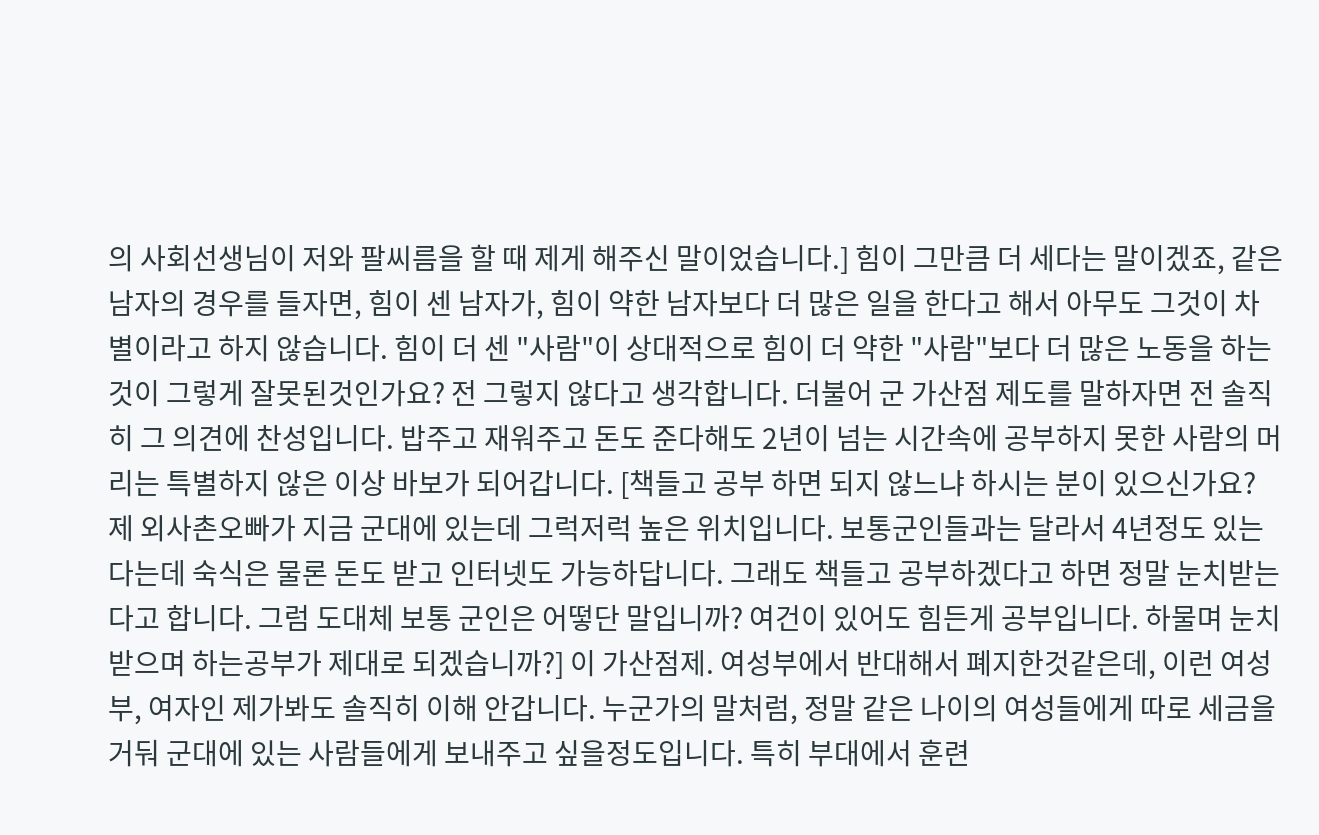의 사회선생님이 저와 팔씨름을 할 때 제게 해주신 말이었습니다.] 힘이 그만큼 더 세다는 말이겠죠, 같은 남자의 경우를 들자면, 힘이 센 남자가, 힘이 약한 남자보다 더 많은 일을 한다고 해서 아무도 그것이 차별이라고 하지 않습니다. 힘이 더 센 "사람"이 상대적으로 힘이 더 약한 "사람"보다 더 많은 노동을 하는것이 그렇게 잘못된것인가요? 전 그렇지 않다고 생각합니다. 더불어 군 가산점 제도를 말하자면 전 솔직히 그 의견에 찬성입니다. 밥주고 재워주고 돈도 준다해도 2년이 넘는 시간속에 공부하지 못한 사람의 머리는 특별하지 않은 이상 바보가 되어갑니다. [책들고 공부 하면 되지 않느냐 하시는 분이 있으신가요? 제 외사촌오빠가 지금 군대에 있는데 그럭저럭 높은 위치입니다. 보통군인들과는 달라서 4년정도 있는다는데 숙식은 물론 돈도 받고 인터넷도 가능하답니다. 그래도 책들고 공부하겠다고 하면 정말 눈치받는다고 합니다. 그럼 도대체 보통 군인은 어떻단 말입니까? 여건이 있어도 힘든게 공부입니다. 하물며 눈치받으며 하는공부가 제대로 되겠습니까?] 이 가산점제. 여성부에서 반대해서 폐지한것같은데, 이런 여성부, 여자인 제가봐도 솔직히 이해 안갑니다. 누군가의 말처럼, 정말 같은 나이의 여성들에게 따로 세금을 거둬 군대에 있는 사람들에게 보내주고 싶을정도입니다. 특히 부대에서 훈련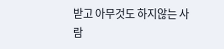받고 아무것도 하지않는 사람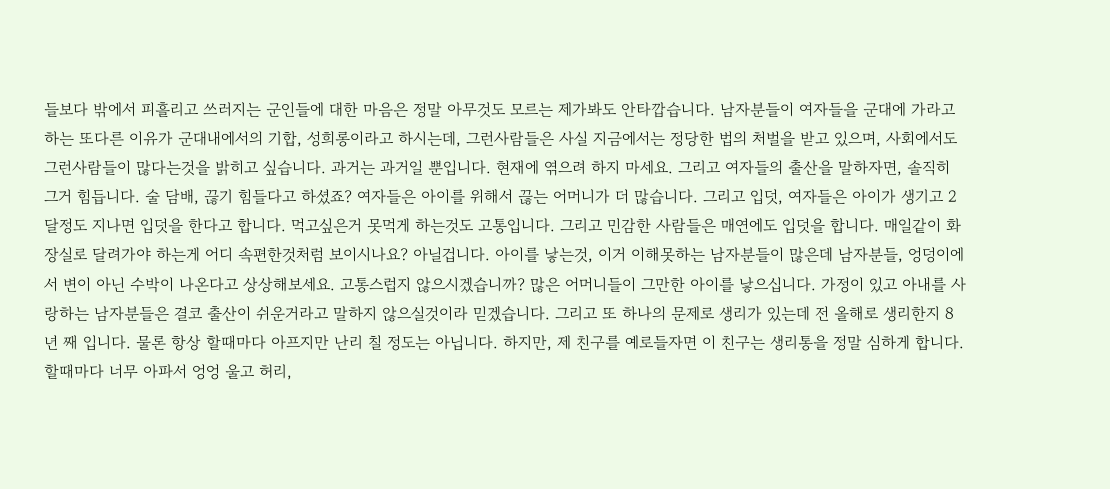들보다 밖에서 피흘리고 쓰러지는 군인들에 대한 마음은 정말 아무것도 모르는 제가봐도 안타깝습니다. 남자분들이 여자들을 군대에 가라고 하는 또다른 이유가 군대내에서의 기합, 성희롱이라고 하시는데, 그런사람들은 사실 지금에서는 정당한 법의 처벌을 받고 있으며, 사회에서도 그런사람들이 많다는것을 밝히고 싶습니다. 과거는 과거일 뿐입니다. 현재에 엮으려 하지 마세요. 그리고 여자들의 출산을 말하자면, 솔직히 그거 힘듭니다. 술 담배, 끊기 힘들다고 하셨죠? 여자들은 아이를 위해서 끊는 어머니가 더 많습니다. 그리고 입덧, 여자들은 아이가 생기고 2달정도 지나면 입덧을 한다고 합니다. 먹고싶은거 못먹게 하는것도 고통입니다. 그리고 민감한 사람들은 매연에도 입덧을 합니다. 매일같이 화장실로 달려가야 하는게 어디 속편한것처럼 보이시나요? 아닐겁니다. 아이를 낳는것, 이거 이해못하는 남자분들이 많은데 남자분들, 엉덩이에서 변이 아닌 수박이 나온다고 상상해보세요. 고통스럽지 않으시겠습니까? 많은 어머니들이 그만한 아이를 낳으십니다. 가정이 있고 아내를 사랑하는 남자분들은 결코 출산이 쉬운거라고 말하지 않으실것이라 믿겠습니다. 그리고 또 하나의 문제로 생리가 있는데 전 올해로 생리한지 8년 째 입니다. 물론 항상 할때마다 아프지만 난리 칠 정도는 아닙니다. 하지만, 제 친구를 예로들자면 이 친구는 생리통을 정말 심하게 합니다. 할때마다 너무 아파서 엉엉 울고 허리,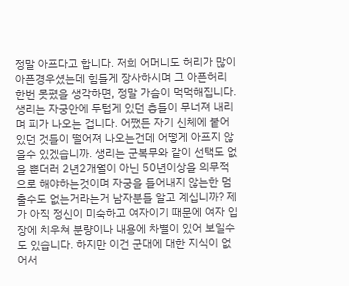정말 아프다고 합니다. 저희 어머니도 허리가 많이 아픈경우셨는데 힘들게 장사하시며 그 아픈허리 한번 못폈을 생각하면, 정말 가슴이 먹먹해집니다. 생리는 자궁안에 두텁게 있던 층들이 무너져 내리며 피가 나오는 겁니다. 어쨌든 자기 신체에 붙어있던 것들이 떨어져 나오는건데 어떻게 아프지 않을수 있겠습니까. 생리는 군복무와 같이 선택도 없을 뿐더러 2년2개월이 아닌 50년이상을 의무적으로 해야하는것이며 자궁을 들어내지 않는한 멈출수도 없는거라는거 남자분들 알고 계십니까? 제가 아직 정신이 미숙하고 여자이기 때문에 여자 입장에 치우쳐 분량이나 내용에 차별이 있어 보일수도 있습니다. 하지만 이건 군대에 대한 지식이 없어서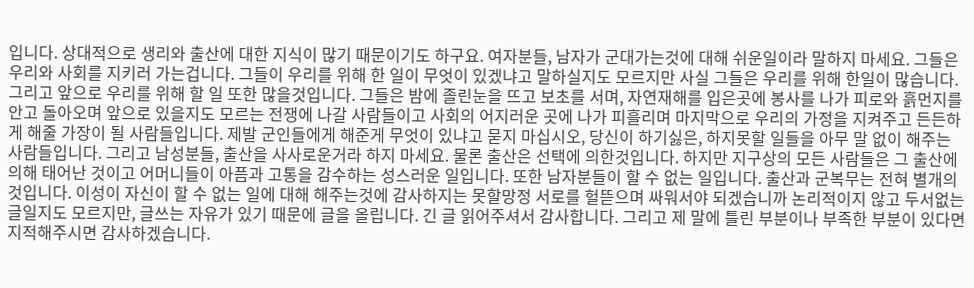입니다. 상대적으로 생리와 출산에 대한 지식이 많기 때문이기도 하구요. 여자분들, 남자가 군대가는것에 대해 쉬운일이라 말하지 마세요. 그들은 우리와 사회를 지키러 가는겁니다. 그들이 우리를 위해 한 일이 무엇이 있겠냐고 말하실지도 모르지만 사실 그들은 우리를 위해 한일이 많습니다. 그리고 앞으로 우리를 위해 할 일 또한 많을것입니다. 그들은 밤에 졸린눈을 뜨고 보초를 서며, 자연재해를 입은곳에 봉사를 나가 피로와 흙먼지를 안고 돌아오며 앞으로 있을지도 모르는 전쟁에 나갈 사람들이고 사회의 어지러운 곳에 나가 피흘리며 마지막으로 우리의 가정을 지켜주고 든든하게 해줄 가장이 될 사람들입니다. 제발 군인들에게 해준게 무엇이 있냐고 묻지 마십시오, 당신이 하기싫은, 하지못할 일들을 아무 말 없이 해주는 사람들입니다. 그리고 남성분들, 출산을 사사로운거라 하지 마세요. 물론 출산은 선택에 의한것입니다. 하지만 지구상의 모든 사람들은 그 출산에 의해 태어난 것이고 어머니들이 아픔과 고통을 감수하는 성스러운 일입니다. 또한 남자분들이 할 수 없는 일입니다. 출산과 군복무는 전혀 별개의 것입니다. 이성이 자신이 할 수 없는 일에 대해 해주는것에 감사하지는 못할망정 서로를 헐뜯으며 싸워서야 되겠습니까 논리적이지 않고 두서없는 글일지도 모르지만, 글쓰는 자유가 있기 때문에 글을 올립니다. 긴 글 읽어주셔서 감사합니다. 그리고 제 말에 틀린 부분이나 부족한 부분이 있다면 지적해주시면 감사하겠습니다.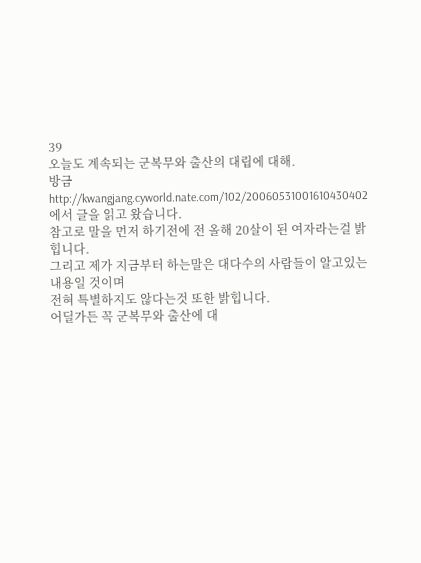39
오늘도 계속되는 군복무와 출산의 대립에 대해.
방금 http://kwangjang.cyworld.nate.com/102/20060531001610430402에서 글을 읽고 왔습니다.
참고로 말을 먼저 하기전에 전 올해 20살이 된 여자라는걸 밝힙니다.
그리고 제가 지금부터 하는말은 대다수의 사람들이 알고있는 내용일 것이며
전혀 특별하지도 않다는것 또한 밝힙니다.
어딜가든 꼭 군복무와 출산에 대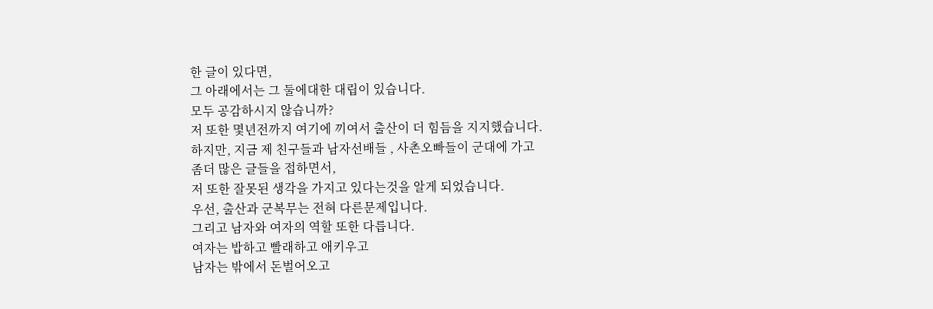한 글이 있다면,
그 아래에서는 그 둘에대한 대립이 있습니다.
모두 공감하시지 않습니까?
저 또한 몇년전까지 여기에 끼여서 출산이 더 힘듬을 지지했습니다.
하지만, 지금 제 친구들과 남자선배들 , 사촌오빠들이 군대에 가고
좀더 많은 글들을 접하면서,
저 또한 잘못된 생각을 가지고 있다는것을 알게 되었습니다.
우선, 출산과 군복무는 전혀 다른문제입니다.
그리고 남자와 여자의 역할 또한 다릅니다.
여자는 밥하고 빨래하고 애키우고
남자는 밖에서 돈벌어오고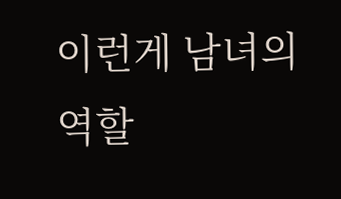이런게 남녀의 역할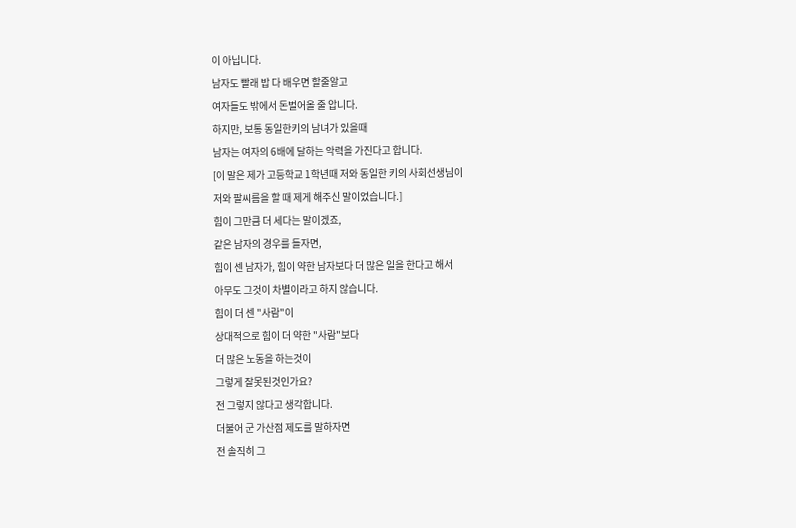이 아닙니다.
남자도 빨래 밥 다 배우면 할줄알고
여자들도 밖에서 돈벌어올 줄 압니다.
하지만, 보통 동일한키의 남녀가 있을때
남자는 여자의 6배에 달하는 악력을 가진다고 합니다.
[이 말은 제가 고등학교 1학년때 저와 동일한 키의 사회선생님이
저와 팔씨름을 할 때 제게 해주신 말이었습니다.]
힘이 그만큼 더 세다는 말이겠죠,
같은 남자의 경우를 들자면,
힘이 센 남자가, 힘이 약한 남자보다 더 많은 일을 한다고 해서
아무도 그것이 차별이라고 하지 않습니다.
힘이 더 센 "사람"이
상대적으로 힘이 더 약한 "사람"보다
더 많은 노동을 하는것이
그렇게 잘못된것인가요?
전 그렇지 않다고 생각합니다.
더불어 군 가산점 제도를 말하자면
전 솔직히 그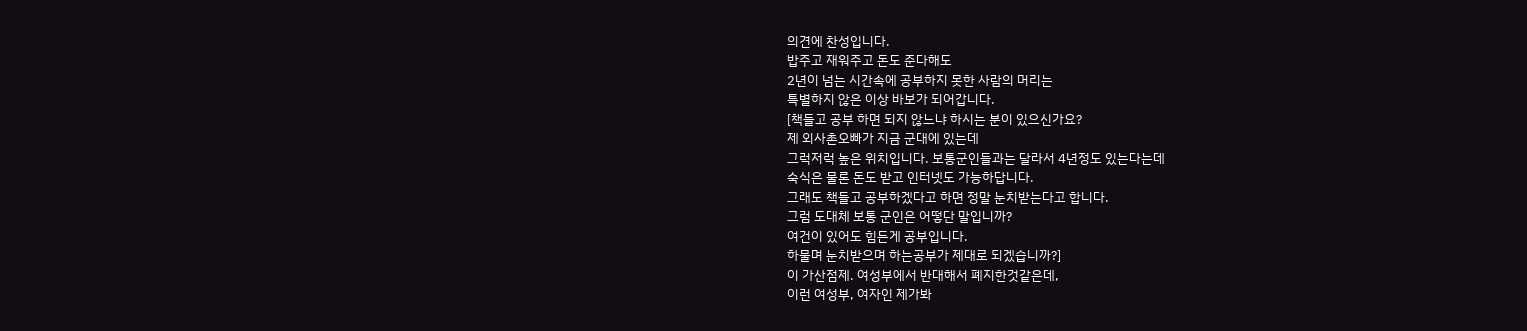의견에 찬성입니다.
밥주고 재워주고 돈도 준다해도
2년이 넘는 시간속에 공부하지 못한 사람의 머리는
특별하지 않은 이상 바보가 되어갑니다.
[책들고 공부 하면 되지 않느냐 하시는 분이 있으신가요?
제 외사촌오빠가 지금 군대에 있는데
그럭저럭 높은 위치입니다. 보통군인들과는 달라서 4년정도 있는다는데
숙식은 물론 돈도 받고 인터넷도 가능하답니다.
그래도 책들고 공부하겠다고 하면 정말 눈치받는다고 합니다.
그럼 도대체 보통 군인은 어떻단 말입니까?
여건이 있어도 힘든게 공부입니다.
하물며 눈치받으며 하는공부가 제대로 되겠습니까?]
이 가산점제. 여성부에서 반대해서 폐지한것같은데,
이런 여성부, 여자인 제가봐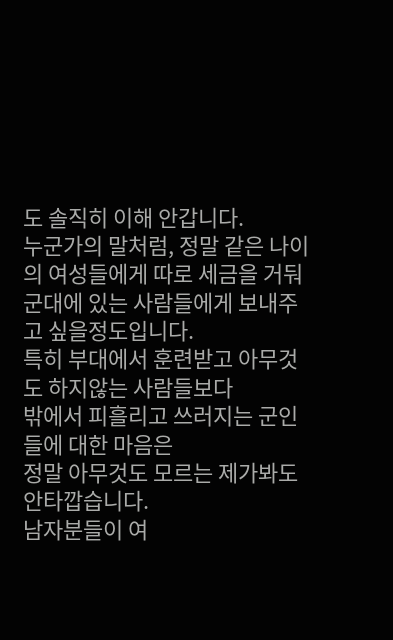도 솔직히 이해 안갑니다.
누군가의 말처럼, 정말 같은 나이의 여성들에게 따로 세금을 거둬
군대에 있는 사람들에게 보내주고 싶을정도입니다.
특히 부대에서 훈련받고 아무것도 하지않는 사람들보다
밖에서 피흘리고 쓰러지는 군인들에 대한 마음은
정말 아무것도 모르는 제가봐도 안타깝습니다.
남자분들이 여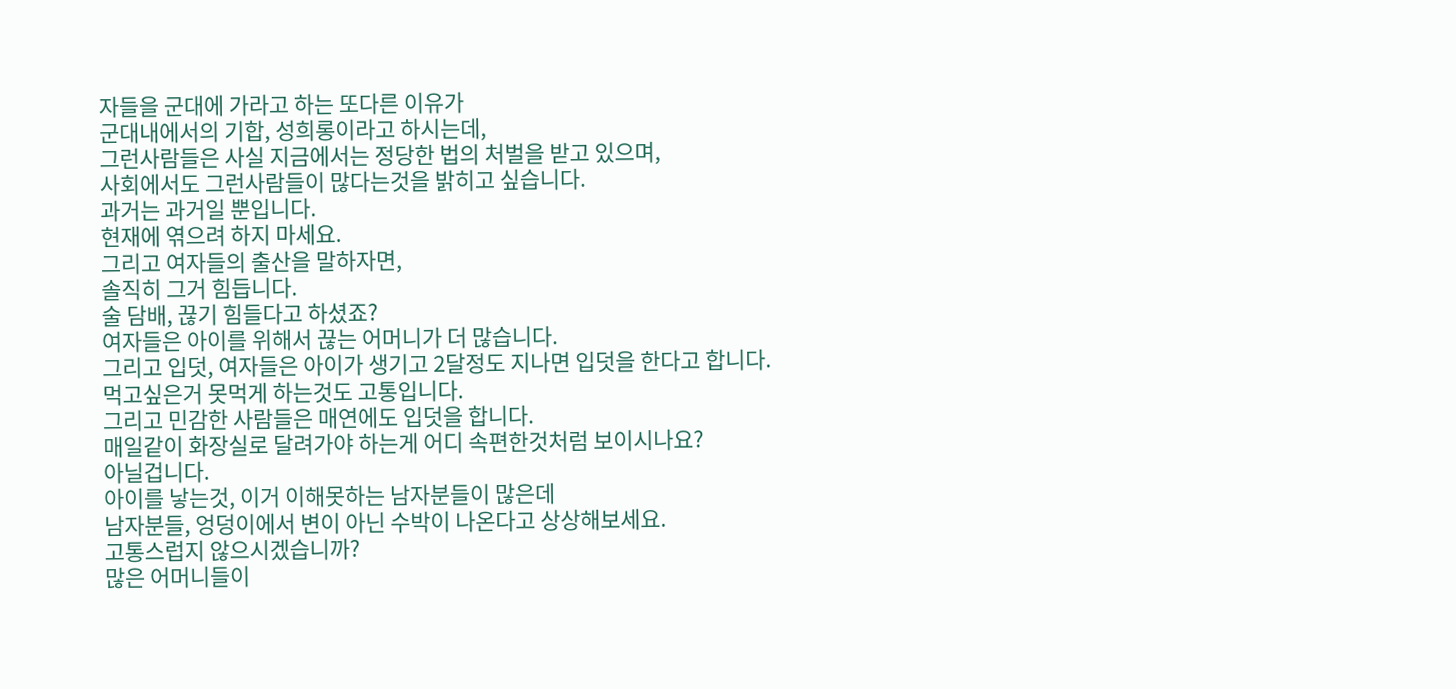자들을 군대에 가라고 하는 또다른 이유가
군대내에서의 기합, 성희롱이라고 하시는데,
그런사람들은 사실 지금에서는 정당한 법의 처벌을 받고 있으며,
사회에서도 그런사람들이 많다는것을 밝히고 싶습니다.
과거는 과거일 뿐입니다.
현재에 엮으려 하지 마세요.
그리고 여자들의 출산을 말하자면,
솔직히 그거 힘듭니다.
술 담배, 끊기 힘들다고 하셨죠?
여자들은 아이를 위해서 끊는 어머니가 더 많습니다.
그리고 입덧, 여자들은 아이가 생기고 2달정도 지나면 입덧을 한다고 합니다.
먹고싶은거 못먹게 하는것도 고통입니다.
그리고 민감한 사람들은 매연에도 입덧을 합니다.
매일같이 화장실로 달려가야 하는게 어디 속편한것처럼 보이시나요?
아닐겁니다.
아이를 낳는것, 이거 이해못하는 남자분들이 많은데
남자분들, 엉덩이에서 변이 아닌 수박이 나온다고 상상해보세요.
고통스럽지 않으시겠습니까?
많은 어머니들이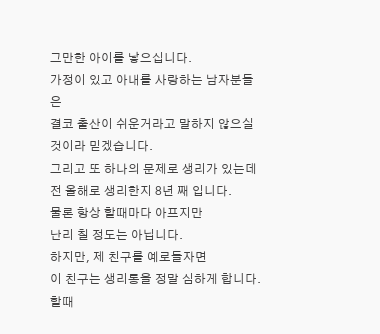그만한 아이를 낳으십니다.
가정이 있고 아내를 사랑하는 남자분들은
결코 출산이 쉬운거라고 말하지 않으실것이라 믿겠습니다.
그리고 또 하나의 문제로 생리가 있는데
전 올해로 생리한지 8년 째 입니다.
물론 항상 할때마다 아프지만
난리 칠 정도는 아닙니다.
하지만, 제 친구를 예로들자면
이 친구는 생리통을 정말 심하게 합니다.
할때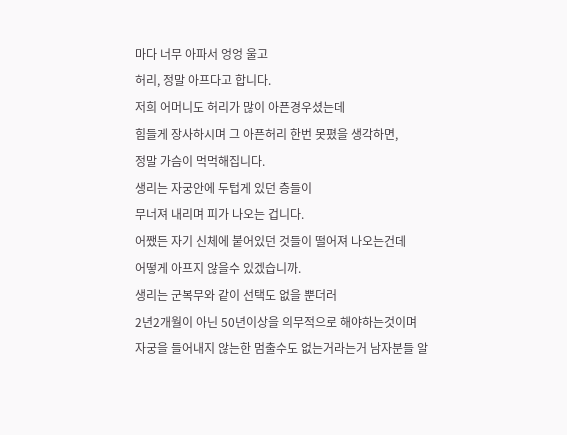마다 너무 아파서 엉엉 울고
허리, 정말 아프다고 합니다.
저희 어머니도 허리가 많이 아픈경우셨는데
힘들게 장사하시며 그 아픈허리 한번 못폈을 생각하면,
정말 가슴이 먹먹해집니다.
생리는 자궁안에 두텁게 있던 층들이
무너져 내리며 피가 나오는 겁니다.
어쨌든 자기 신체에 붙어있던 것들이 떨어져 나오는건데
어떻게 아프지 않을수 있겠습니까.
생리는 군복무와 같이 선택도 없을 뿐더러
2년2개월이 아닌 50년이상을 의무적으로 해야하는것이며
자궁을 들어내지 않는한 멈출수도 없는거라는거 남자분들 알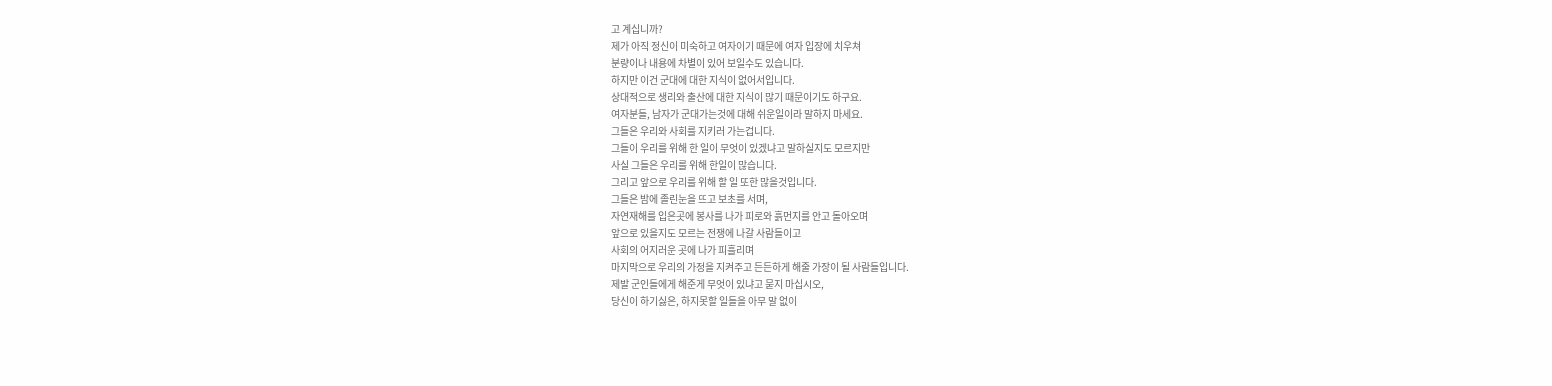고 계십니까?
제가 아직 정신이 미숙하고 여자이기 때문에 여자 입장에 치우쳐
분량이나 내용에 차별이 있어 보일수도 있습니다.
하지만 이건 군대에 대한 지식이 없어서입니다.
상대적으로 생리와 출산에 대한 지식이 많기 때문이기도 하구요.
여자분들, 남자가 군대가는것에 대해 쉬운일이라 말하지 마세요.
그들은 우리와 사회를 지키러 가는겁니다.
그들이 우리를 위해 한 일이 무엇이 있겠냐고 말하실지도 모르지만
사실 그들은 우리를 위해 한일이 많습니다.
그리고 앞으로 우리를 위해 할 일 또한 많을것입니다.
그들은 밤에 졸린눈을 뜨고 보초를 서며,
자연재해를 입은곳에 봉사를 나가 피로와 흙먼지를 안고 돌아오며
앞으로 있을지도 모르는 전쟁에 나갈 사람들이고
사회의 어지러운 곳에 나가 피흘리며
마지막으로 우리의 가정을 지켜주고 든든하게 해줄 가장이 될 사람들입니다.
제발 군인들에게 해준게 무엇이 있냐고 묻지 마십시오,
당신이 하기싫은, 하지못할 일들을 아무 말 없이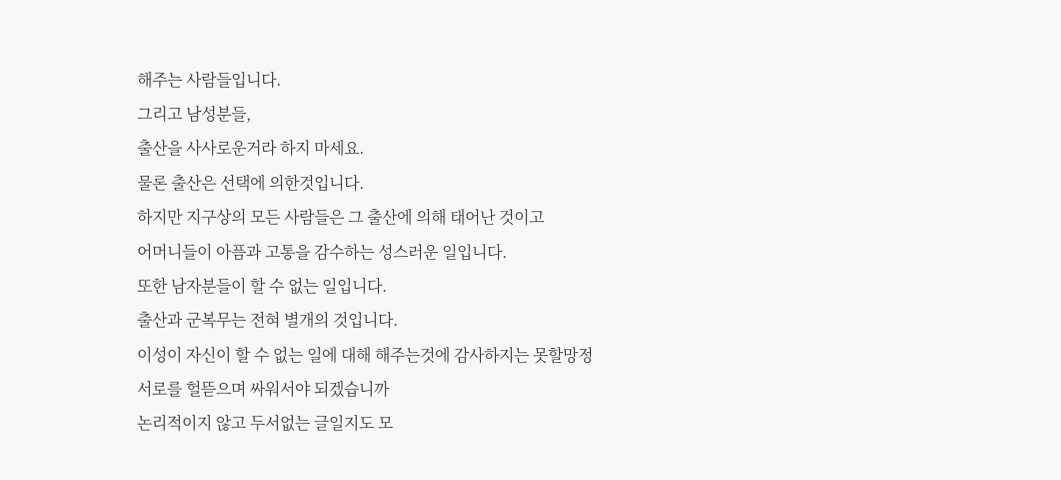해주는 사람들입니다.
그리고 남성분들,
출산을 사사로운거라 하지 마세요.
물론 출산은 선택에 의한것입니다.
하지만 지구상의 모든 사람들은 그 출산에 의해 태어난 것이고
어머니들이 아픔과 고통을 감수하는 성스러운 일입니다.
또한 남자분들이 할 수 없는 일입니다.
출산과 군복무는 전혀 별개의 것입니다.
이성이 자신이 할 수 없는 일에 대해 해주는것에 감사하지는 못할망정
서로를 헐뜯으며 싸워서야 되겠습니까
논리적이지 않고 두서없는 글일지도 모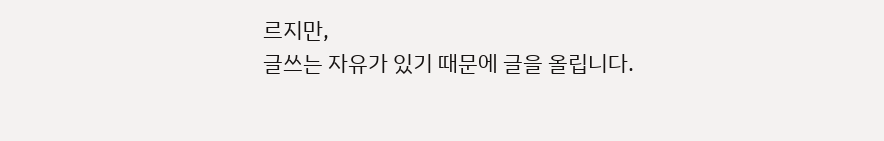르지만,
글쓰는 자유가 있기 때문에 글을 올립니다.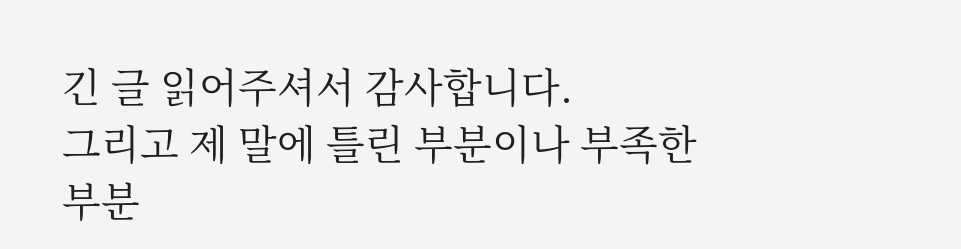긴 글 읽어주셔서 감사합니다.
그리고 제 말에 틀린 부분이나 부족한 부분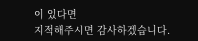이 있다면
지적해주시면 감사하겠습니다.